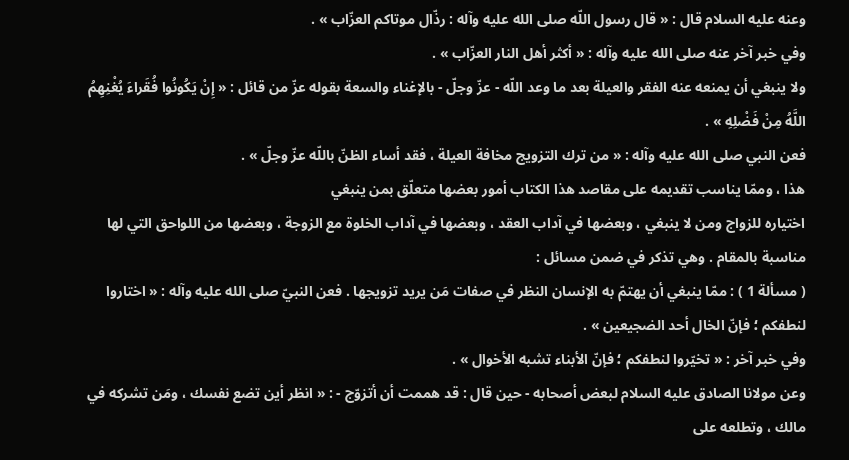وعنه عليه السلام قال : « قال رسول اللّه صلى الله عليه وآله : رذّال موتاكم العزّاب » .
وفي خبر آخر عنه صلى الله عليه وآله : « أكثر أهل النار العزّاب » .
ولا ينبغي أن يمنعه عنه الفقر والعيلة بعد ما وعد اللّه - عزّ وجلّ - بالإغناء والسعة بقوله عزّ من قائل : « إِنْ يَكُونُوا فُقَراءَ يُغْنِهِمُ اللَّهُ مِنْ فَضْلِهِ » .
فعن النبي صلى الله عليه وآله : « من ترك التزويج مخافة العيلة ، فقد أساء الظنّ باللّه عزّ وجلّ » .
هذا ، وممّا يناسب تقديمه على مقاصد هذا الكتاب أمور بعضها متعلّق بمن ينبغي
اختياره للزواج ومن لا ينبغي ، وبعضها في آداب العقد ، وبعضها في آداب الخلوة مع الزوجة ، وبعضها من اللواحق التي لها مناسبة بالمقام . وهي تذكر في ضمن مسائل :
( مسألة 1 ) : ممّا ينبغي أن يهتمّ به الإنسان النظر في صفات مَن يريد تزويجها . فعن النبيّ صلى الله عليه وآله : « اختاروا لنطفكم ؛ فإنّ الخال أحد الضجيعين » .
وفي خبر آخر : « تخيّروا لنطفكم ؛ فإنّ الأبناء تشبه الأخوال » .
وعن مولانا الصادق عليه السلام لبعض أصحابه - حين قال : قد هممت أن أتزوّج - : « انظر أين تضع نفسك ، ومَن تشركه في مالك ، وتطلعه على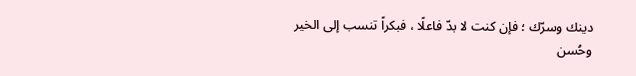دينك وسرّك ؛ فإن كنت لا بدّ فاعلًا ، فبكراً تنسب إلى الخير وحُسن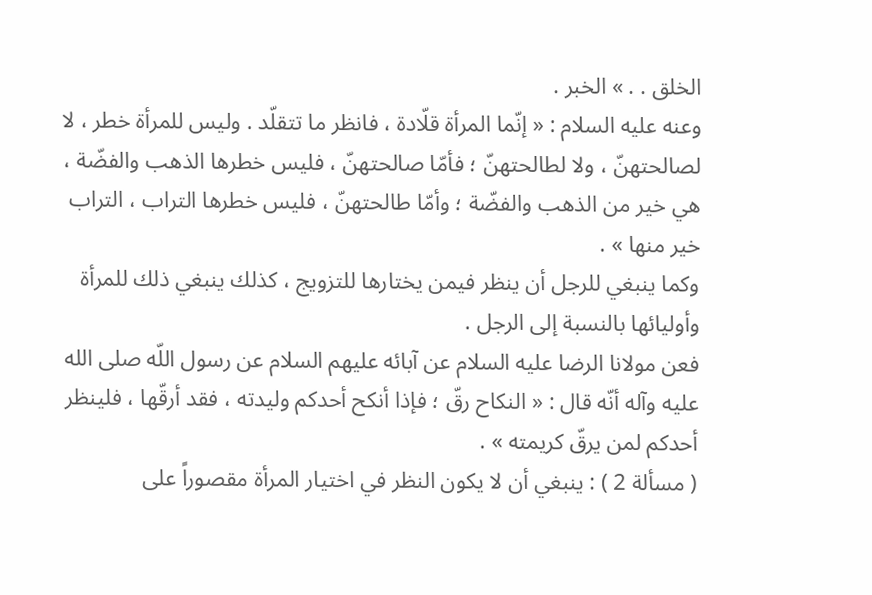الخلق . . » الخبر .
وعنه عليه السلام : « إنّما المرأة قلّادة ، فانظر ما تتقلّد . وليس للمرأة خطر ، لا لصالحتهنّ ، ولا لطالحتهنّ ؛ فأمّا صالحتهنّ ، فليس خطرها الذهب والفضّة ، هي خير من الذهب والفضّة ؛ وأمّا طالحتهنّ ، فليس خطرها التراب ، التراب خير منها » .
وكما ينبغي للرجل أن ينظر فيمن يختارها للتزويج ، كذلك ينبغي ذلك للمرأة وأوليائها بالنسبة إلى الرجل .
فعن مولانا الرضا عليه السلام عن آبائه عليهم السلام عن رسول اللّه صلى الله عليه وآله أنّه قال : « النكاح رقّ ؛ فإذا أنكح أحدكم وليدته ، فقد أرقّها ، فلينظر أحدكم لمن يرقّ كريمته » .
( مسألة 2 ) : ينبغي أن لا يكون النظر في اختيار المرأة مقصوراً على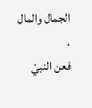الجمال والمال .
فعن النبيّ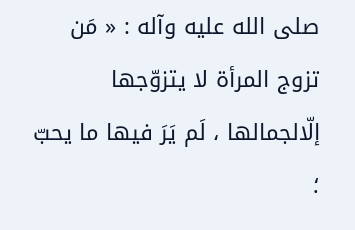صلى الله عليه وآله : « مَن تزوج المرأة لا يتزوّجها إلّالجمالها ، لَم يَرَ فيها ما يحبّ ؛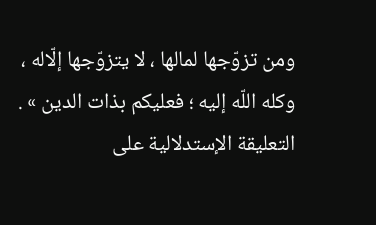ومن تزوّجها لمالها ، لا يتزوّجها إلّاله ، وكله اللّه إليه ؛ فعليكم بذات الدين » .
التعليقة الإستدلالية على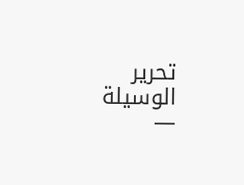تحرير الوسيلة —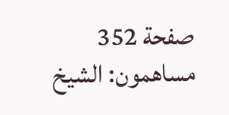صفحة 352
مساهمون: الشيخ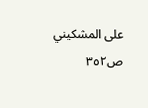على المشكيني
ص٣٥٢